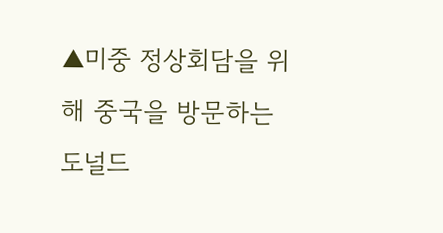▲미중 정상회담을 위해 중국을 방문하는 도널드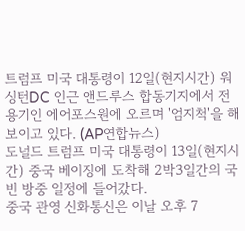트럼프 미국 대통령이 12일(현지시간) 워싱턴DC 인근 앤드루스 합동기지에서 전용기인 에어포스원에 오르며 '엄지척'을 해 보이고 있다. (AP연합뉴스)
도널드 트럼프 미국 대통령이 13일(현지시간) 중국 베이징에 도착해 2박3일간의 국빈 방중 일정에 들어갔다.
중국 관영 신화통신은 이날 오후 7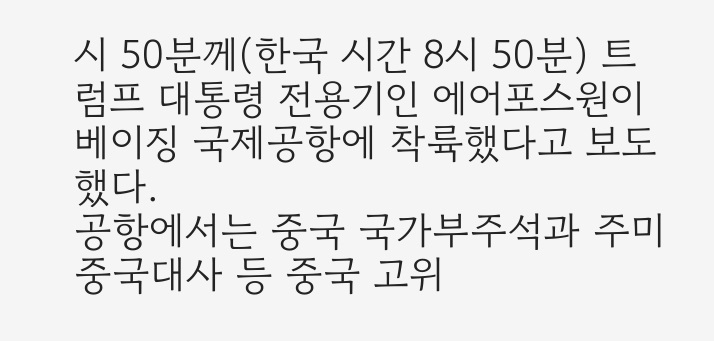시 50분께(한국 시간 8시 50분) 트럼프 대통령 전용기인 에어포스원이 베이징 국제공항에 착륙했다고 보도했다.
공항에서는 중국 국가부주석과 주미 중국대사 등 중국 고위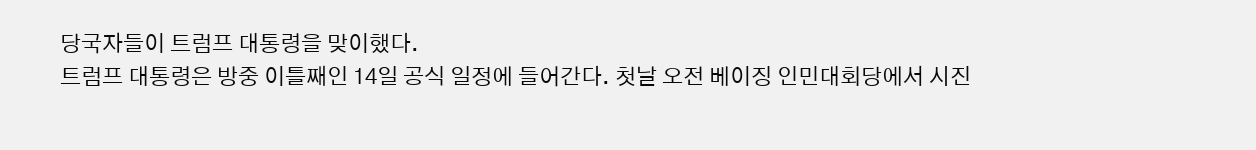당국자들이 트럼프 대통령을 맞이했다.
트럼프 대통령은 방중 이틀째인 14일 공식 일정에 들어간다. 첫날 오전 베이징 인민대회당에서 시진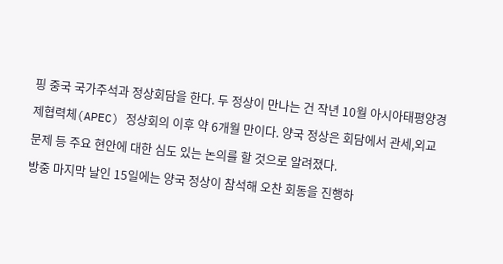핑 중국 국가주석과 정상회담을 한다. 두 정상이 만나는 건 작년 10월 아시아태평양경제협력체(APEC) 정상회의 이후 약 6개월 만이다. 양국 정상은 회담에서 관세,외교 문제 등 주요 현안에 대한 심도 있는 논의를 할 것으로 알려졌다.
방중 마지막 날인 15일에는 양국 정상이 참석해 오찬 회동을 진행하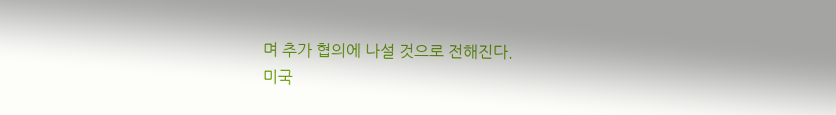며 추가 협의에 나설 것으로 전해진다.
미국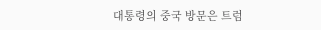대통령의 중국 방문은 트럼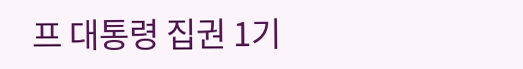프 대통령 집권 1기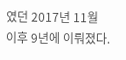였던 2017년 11월 이후 9년에 이뤄졌다.